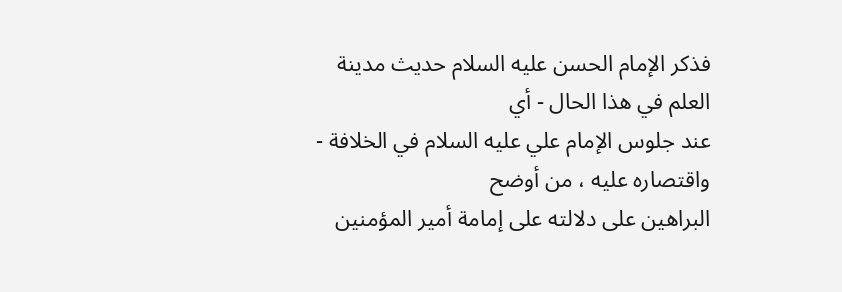فذكر الإمام الحسن عليه السلام حديث مدينة العلم في هذا الحال - أي
عند جلوس الإمام علي عليه السلام في الخلافة - واقتصاره عليه ، من أوضح
البراهين على دلالته على إمامة أمير المؤمنين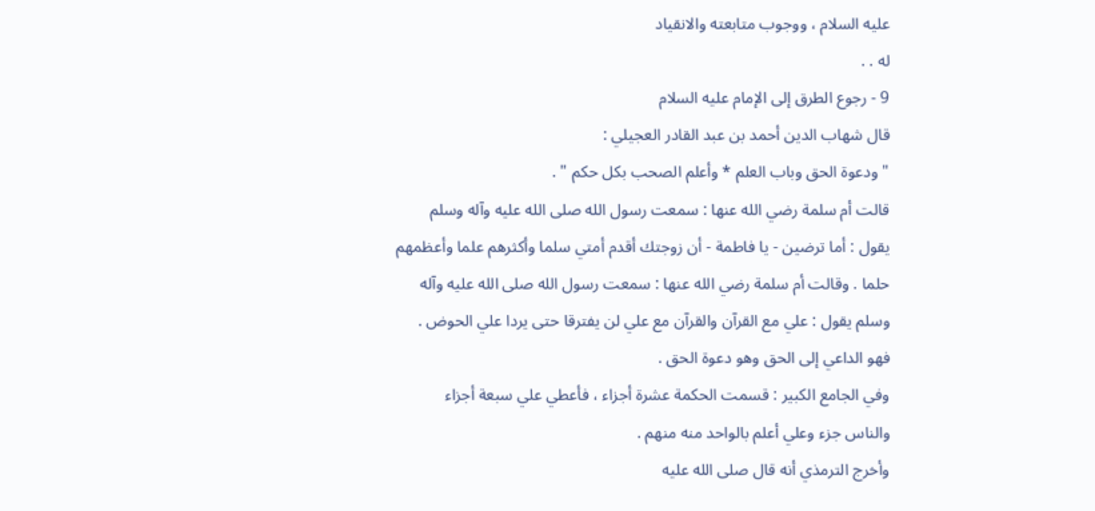عليه السلام ، ووجوب متابعته والانقياد
له . .
9 - رجوع الطرق إلى الإمام عليه السلام
قال شهاب الدين أحمد بن عبد القادر العجيلي :
" ودعوة الحق وباب العلم * وأعلم الصحب بكل حكم " .
قالت أم سلمة رضي الله عنها : سمعت رسول الله صلى الله عليه وآله وسلم
يقول : أما ترضين - يا فاطمة - أن زوجتك أقدم أمتي سلما وأكثرهم علما وأعظمهم
حلما . وقالت أم سلمة رضي الله عنها : سمعت رسول الله صلى الله عليه وآله
وسلم يقول : علي مع القرآن والقرآن مع علي لن يفترقا حتى يردا علي الحوض .
فهو الداعي إلى الحق وهو دعوة الحق .
وفي الجامع الكبير : قسمت الحكمة عشرة أجزاء ، فأعطي علي سبعة أجزاء
والناس جزء وعلي أعلم بالواحد منه منهم .
وأخرج الترمذي أنه قال صلى الله عليه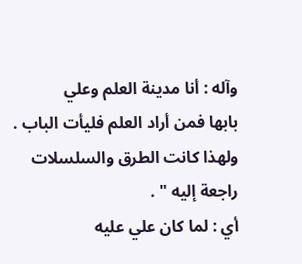وآله : أنا مدينة العلم وعلي
بابها فمن أراد العلم فليأت الباب .
ولهذا كانت الطرق والسلسلات راجعة إليه " .
أي : لما كان علي عليه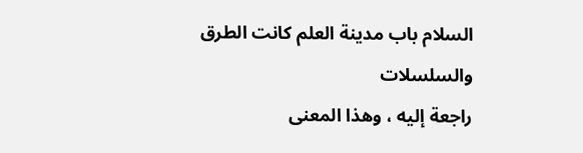السلام باب مدينة العلم كانت الطرق والسلسلات
راجعة إليه ، وهذا المعنى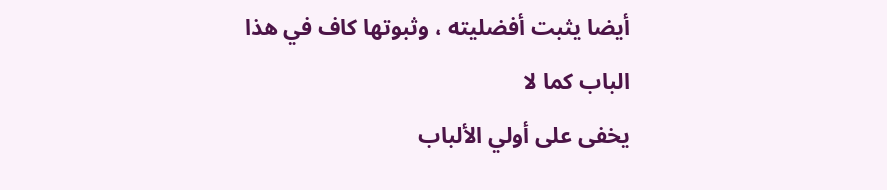أيضا يثبت أفضليته ، وثبوتها كاف في هذا الباب كما لا
يخفى على أولي الألباب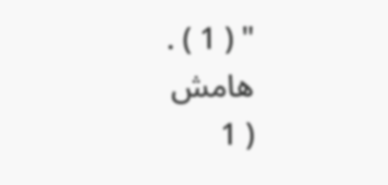" ( 1 ) .
هامش
( 1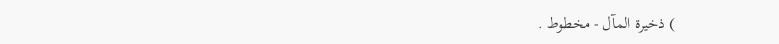) ذخيرة المآل - مخطوط .